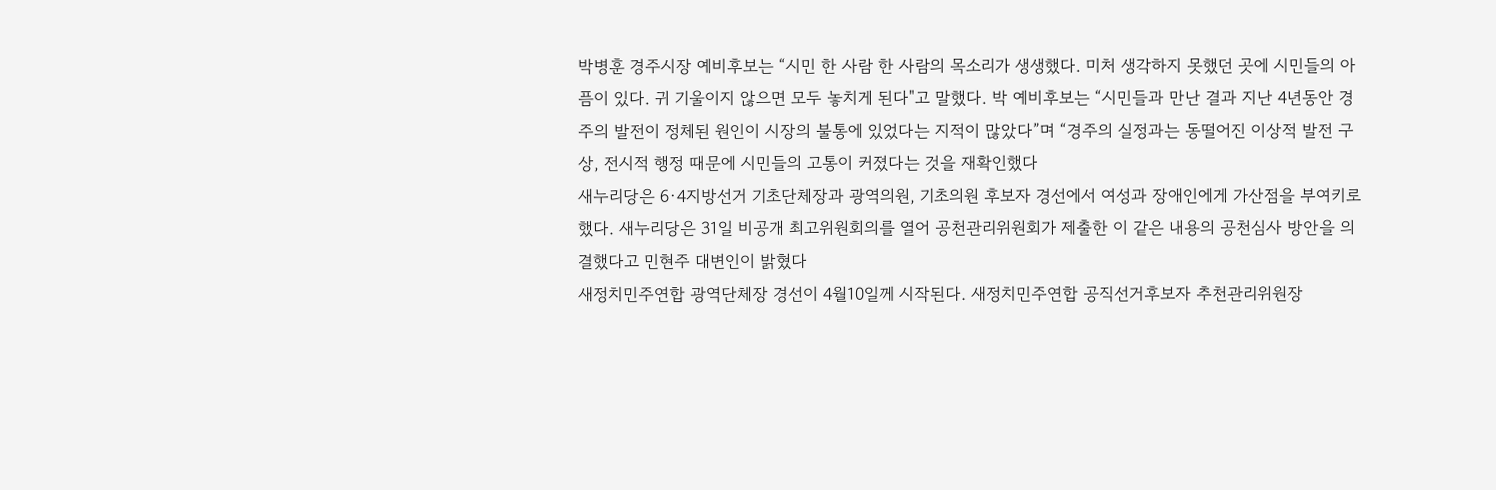박병훈 경주시장 예비후보는 “시민 한 사람 한 사람의 목소리가 생생했다. 미처 생각하지 못했던 곳에 시민들의 아픔이 있다. 귀 기울이지 않으면 모두 놓치게 된다"고 말했다. 박 예비후보는 “시민들과 만난 결과 지난 4년동안 경주의 발전이 정체된 원인이 시장의 불통에 있었다는 지적이 많았다”며 “경주의 실정과는 동떨어진 이상적 발전 구상, 전시적 행정 때문에 시민들의 고통이 커졌다는 것을 재확인했다
새누리당은 6·4지방선거 기초단체장과 광역의원, 기초의원 후보자 경선에서 여성과 장애인에게 가산점을 부여키로 했다. 새누리당은 31일 비공개 최고위원회의를 열어 공천관리위원회가 제출한 이 같은 내용의 공천심사 방안을 의결했다고 민현주 대변인이 밝혔다
새정치민주연합 광역단체장 경선이 4월10일께 시작된다. 새정치민주연합 공직선거후보자 추천관리위원장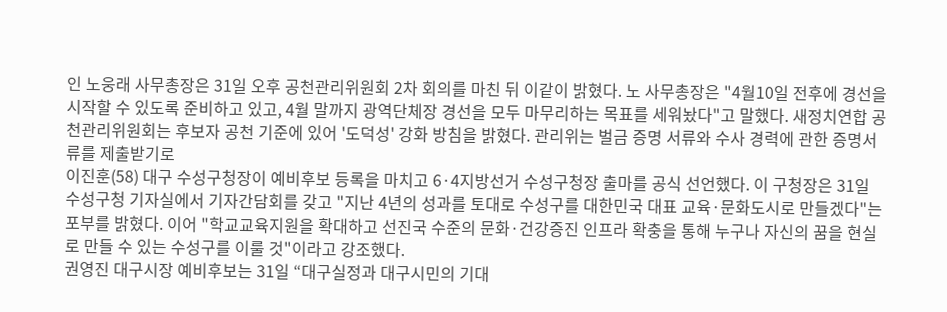인 노웅래 사무총장은 31일 오후 공천관리위원회 2차 회의를 마친 뒤 이같이 밝혔다. 노 사무총장은 "4월10일 전후에 경선을 시작할 수 있도록 준비하고 있고, 4월 말까지 광역단체장 경선을 모두 마무리하는 목표를 세워놨다"고 말했다. 새정치연합 공천관리위원회는 후보자 공천 기준에 있어 '도덕성' 강화 방침을 밝혔다. 관리위는 벌금 증명 서류와 수사 경력에 관한 증명서류를 제출받기로
이진훈(58) 대구 수성구청장이 예비후보 등록을 마치고 6·4지방선거 수성구청장 출마를 공식 선언했다. 이 구청장은 31일 수성구청 기자실에서 기자간담회를 갖고 "지난 4년의 성과를 토대로 수성구를 대한민국 대표 교육·문화도시로 만들겠다"는 포부를 밝혔다. 이어 "학교교육지원을 확대하고 선진국 수준의 문화·건강증진 인프라 확충을 통해 누구나 자신의 꿈을 현실로 만들 수 있는 수성구를 이룰 것"이라고 강조했다.
권영진 대구시장 예비후보는 31일 “대구실정과 대구시민의 기대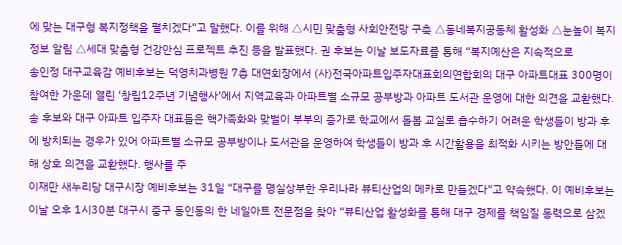에 맞는 대구형 복지정책을 펼치겠다”고 말했다. 이를 위해 △시민 맞춤형 사회안전망 구축 △동네복지공동체 활성화 △눈높이 복지정보 알림 △세대 맞춤형 건강안심 프로젝트 추진 등을 발표했다. 권 후보는 이날 보도자료를 통해 “복지예산은 지속적으로
송인정 대구교육감 예비후보는 덕영치과병원 7층 대연회장에서 (사)전국아파트입주자대표회의연합회의 대구 아파트대표 300명이 참여한 가운데 열린 ‘창립12주년 기념행사’에서 지역교육과 아파트별 소규모 공부방과 아파트 도서관 운영에 대한 의견을 교환했다. 송 후보와 대구 아파트 입주자 대표들은 핵가족화와 맞벌이 부부의 증가로 학교에서 돌봄 교실로 흡수하기 어려운 학생들이 방과 후에 방치되는 경우가 있어 아파트별 소규모 공부방이나 도서관을 운영하여 학생들이 방과 후 시간활용을 최적화 시키는 방안들에 대해 상호 의견을 교환했다. 행사를 주
이재만 새누리당 대구시장 예비후보는 31일 “대구를 명실상부한 우리나라 뷰티산업의 메카로 만들겠다”고 약속했다. 이 예비후보는 이날 오후 1시30분 대구시 중구 동인동의 한 네일아트 전문점을 찾아 “뷰티산업 활성화를 통해 대구 경제를 책임질 동력으로 삼겠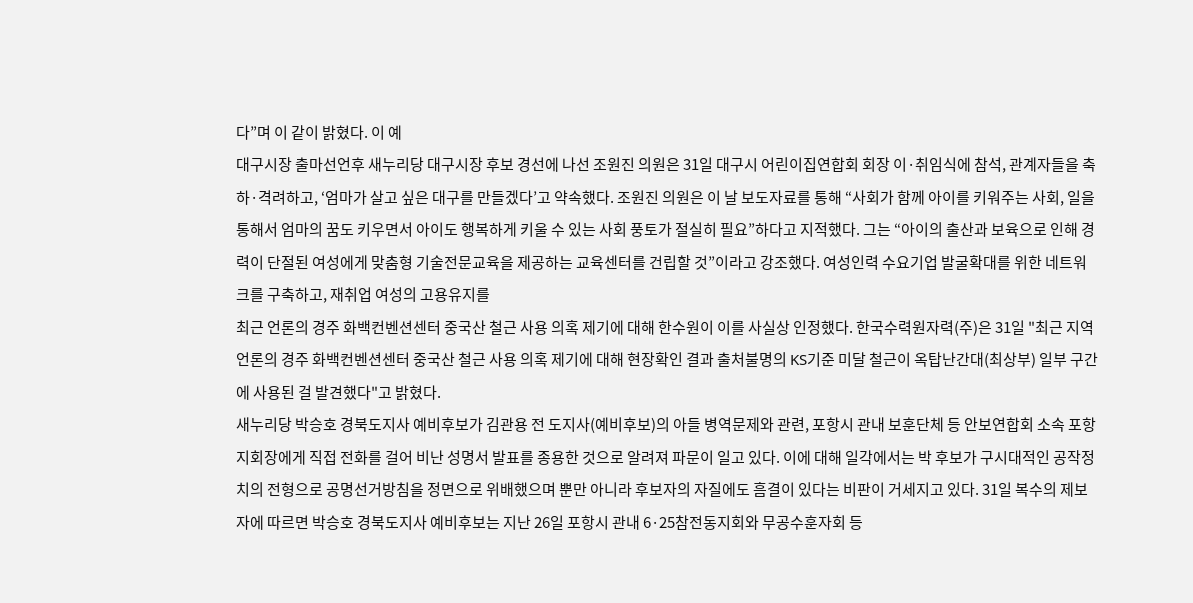다”며 이 같이 밝혔다. 이 예
대구시장 출마선언후 새누리당 대구시장 후보 경선에 나선 조원진 의원은 31일 대구시 어린이집연합회 회장 이·취임식에 참석, 관계자들을 축하·격려하고, ‘엄마가 살고 싶은 대구를 만들겠다’고 약속했다. 조원진 의원은 이 날 보도자료를 통해 “사회가 함께 아이를 키워주는 사회, 일을 통해서 엄마의 꿈도 키우면서 아이도 행복하게 키울 수 있는 사회 풍토가 절실히 필요”하다고 지적했다. 그는 “아이의 출산과 보육으로 인해 경력이 단절된 여성에게 맞춤형 기술전문교육을 제공하는 교육센터를 건립할 것”이라고 강조했다. 여성인력 수요기업 발굴확대를 위한 네트워크를 구축하고, 재취업 여성의 고용유지를
최근 언론의 경주 화백컨벤션센터 중국산 철근 사용 의혹 제기에 대해 한수원이 이를 사실상 인정했다. 한국수력원자력(주)은 31일 "최근 지역 언론의 경주 화백컨벤션센터 중국산 철근 사용 의혹 제기에 대해 현장확인 결과 출처불명의 KS기준 미달 철근이 옥탑난간대(최상부) 일부 구간에 사용된 걸 발견했다"고 밝혔다.
새누리당 박승호 경북도지사 예비후보가 김관용 전 도지사(예비후보)의 아들 병역문제와 관련, 포항시 관내 보훈단체 등 안보연합회 소속 포항지회장에게 직접 전화를 걸어 비난 성명서 발표를 종용한 것으로 알려져 파문이 일고 있다. 이에 대해 일각에서는 박 후보가 구시대적인 공작정치의 전형으로 공명선거방침을 정면으로 위배했으며 뿐만 아니라 후보자의 자질에도 흠결이 있다는 비판이 거세지고 있다. 31일 복수의 제보자에 따르면 박승호 경북도지사 예비후보는 지난 26일 포항시 관내 6·25참전동지회와 무공수훈자회 등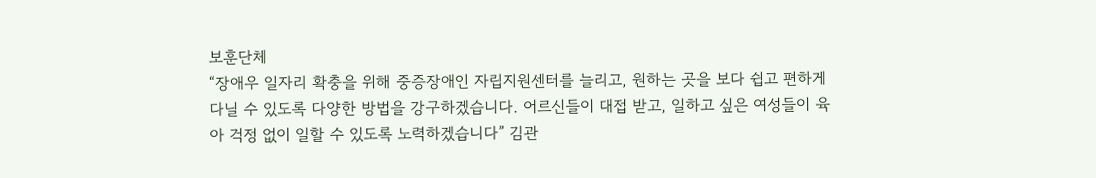보훈단체
“장애우 일자리 확충을 위해 중증장애인 자립지원센터를 늘리고, 원하는 곳을 보다 쉽고 편하게 다닐 수 있도록 다양한 방법을 강구하겠습니다. 어르신들이 대접 받고, 일하고 싶은 여성들이 육아 걱정 없이 일할 수 있도록 노력하겠습니다” 김관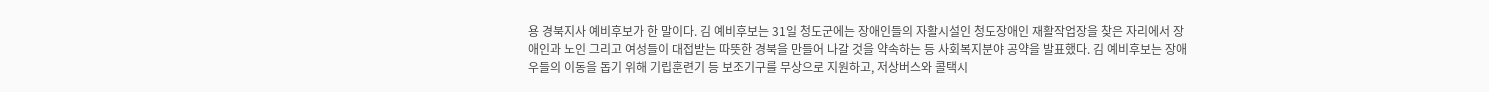용 경북지사 예비후보가 한 말이다. 김 예비후보는 31일 청도군에는 장애인들의 자활시설인 청도장애인 재활작업장을 찾은 자리에서 장애인과 노인 그리고 여성들이 대접받는 따뜻한 경북을 만들어 나갈 것을 약속하는 등 사회복지분야 공약을 발표했다. 김 예비후보는 장애우들의 이동을 돕기 위해 기립훈련기 등 보조기구를 무상으로 지원하고, 저상버스와 콜택시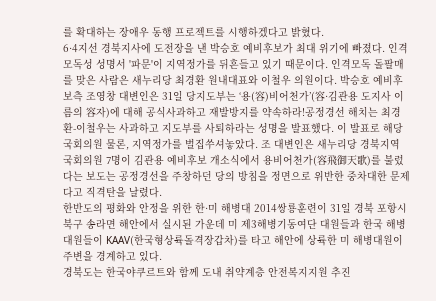를 확대하는 장애우 동행 프로젝트를 시행하겠다고 밝혔다.
6·4지선 경북지사에 도전장을 낸 박승호 예비후보가 최대 위기에 빠졌다. 인격모독성 성명서 '파문'이 지역정가를 뒤흔들고 있기 때문이다. 인격모독 돌팔매를 맞은 사람은 새누리당 최경환 원내대표와 이철우 의원이다. 박승호 예비후보측 조영창 대변인은 31일 당지도부는 ‘용(容)비어천가’(容·김관용 도지사 이름의 容자)에 대해 공식사과하고 재발방지를 약속하라!공정경선 해치는 최경환-이철우는 사과하고 지도부를 사퇴하라는 성명을 발표했다. 이 발표로 해당 국회의원 물론, 지역정가를 벌집쑤셔놓았다. 조 대변인은 새누리당 경북지역 국회의원 7명이 김관용 예비후보 개소식에서 용비어천가(容飛御天歌)를 불렀다는 보도는 공정경선을 주창하던 당의 방침을 정면으로 위반한 중차대한 문제다고 직격탄을 날렸다.
한반도의 평화와 안정을 위한 한·미 해병대 2014쌍룡훈련이 31일 경북 포항시 북구 송라면 해안에서 실시된 가운데 미 제3해병기동여단 대원들과 한국 해병대원들이 KAAV(한국형상륙돌격장갑차)를 타고 해안에 상륙한 미 해병대원이 주변을 경계하고 있다.
경북도는 한국야쿠르트와 함께 도내 취약계층 안전복지지원 추진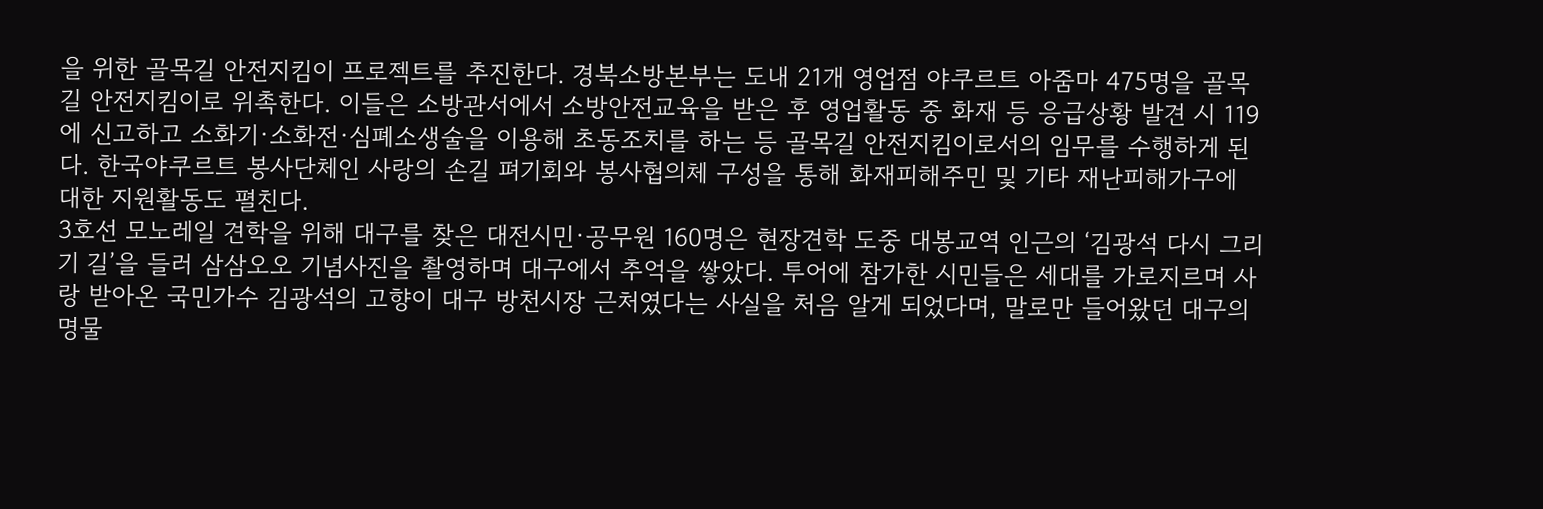을 위한 골목길 안전지킴이 프로젝트를 추진한다. 경북소방본부는 도내 21개 영업점 야쿠르트 아줌마 475명을 골목길 안전지킴이로 위촉한다. 이들은 소방관서에서 소방안전교육을 받은 후 영업활동 중 화재 등 응급상황 발견 시 119에 신고하고 소화기·소화전·심폐소생술을 이용해 초동조치를 하는 등 골목길 안전지킴이로서의 임무를 수행하게 된다. 한국야쿠르트 봉사단체인 사랑의 손길 펴기회와 봉사협의체 구성을 통해 화재피해주민 및 기타 재난피해가구에 대한 지원활동도 펼친다.
3호선 모노레일 견학을 위해 대구를 찾은 대전시민·공무원 160명은 현장견학 도중 대봉교역 인근의 ‘김광석 다시 그리기 길’을 들러 삼삼오오 기념사진을 촬영하며 대구에서 추억을 쌓았다. 투어에 참가한 시민들은 세대를 가로지르며 사랑 받아온 국민가수 김광석의 고향이 대구 방천시장 근처였다는 사실을 처음 알게 되었다며, 말로만 들어왔던 대구의 명물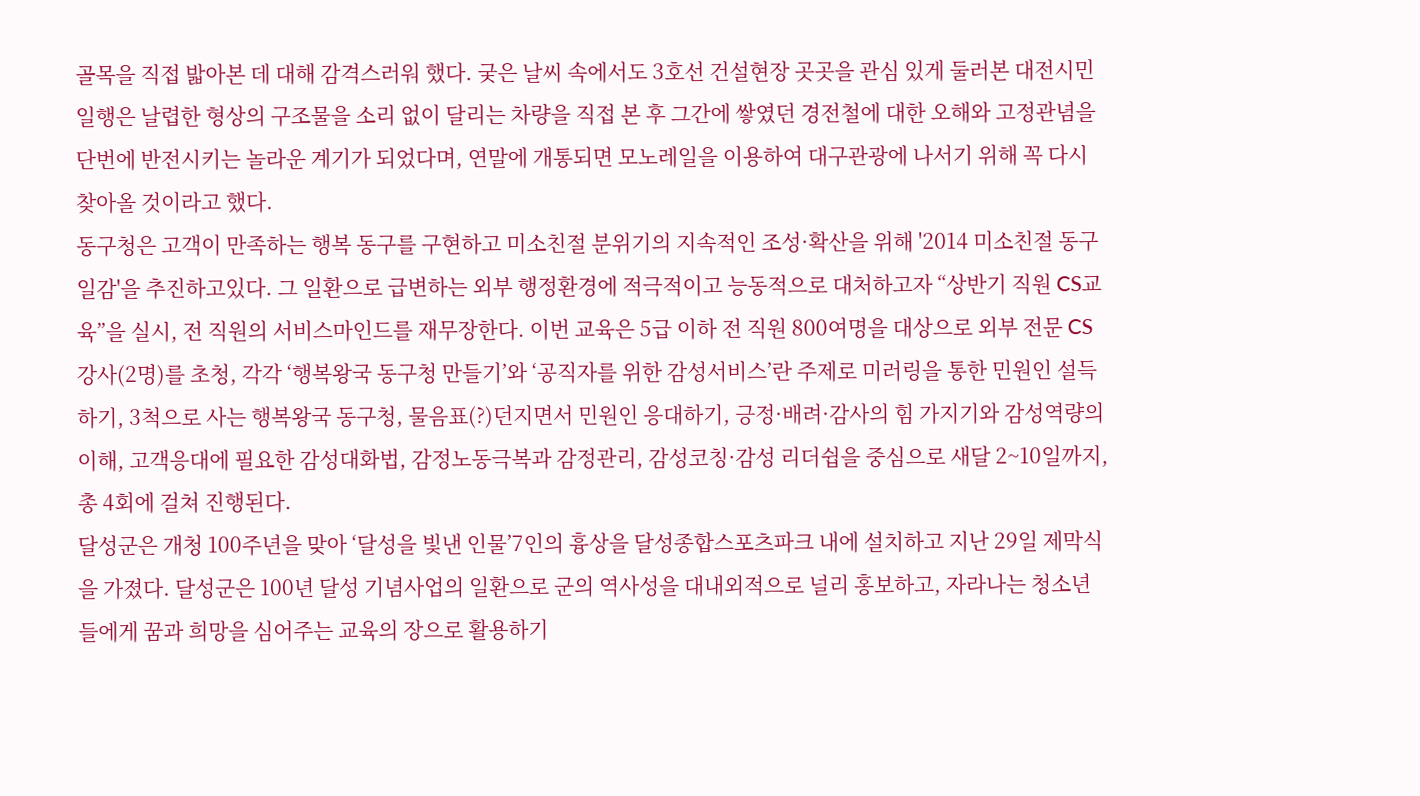골목을 직접 밟아본 데 대해 감격스러워 했다. 궂은 날씨 속에서도 3호선 건설현장 곳곳을 관심 있게 둘러본 대전시민 일행은 날렵한 형상의 구조물을 소리 없이 달리는 차량을 직접 본 후 그간에 쌓였던 경전철에 대한 오해와 고정관념을 단번에 반전시키는 놀라운 계기가 되었다며, 연말에 개통되면 모노레일을 이용하여 대구관광에 나서기 위해 꼭 다시 찾아올 것이라고 했다.
동구청은 고객이 만족하는 행복 동구를 구현하고 미소친절 분위기의 지속적인 조성·확산을 위해 '2014 미소친절 동구 일감'을 추진하고있다. 그 일환으로 급변하는 외부 행정환경에 적극적이고 능동적으로 대처하고자 “상반기 직원 CS교육”을 실시, 전 직원의 서비스마인드를 재무장한다. 이번 교육은 5급 이하 전 직원 800여명을 대상으로 외부 전문 CS강사(2명)를 초청, 각각 ‘행복왕국 동구청 만들기’와 ‘공직자를 위한 감성서비스’란 주제로 미러링을 통한 민원인 설득하기, 3척으로 사는 행복왕국 동구청, 물음표(?)던지면서 민원인 응대하기, 긍정·배려·감사의 힘 가지기와 감성역량의 이해, 고객응대에 필요한 감성대화법, 감정노동극복과 감정관리, 감성코칭·감성 리더쉽을 중심으로 새달 2~10일까지, 총 4회에 걸쳐 진행된다.
달성군은 개청 100주년을 맞아 ‘달성을 빛낸 인물’7인의 흉상을 달성종합스포츠파크 내에 설치하고 지난 29일 제막식을 가졌다. 달성군은 100년 달성 기념사업의 일환으로 군의 역사성을 대내외적으로 널리 홍보하고, 자라나는 청소년들에게 꿈과 희망을 심어주는 교육의 장으로 활용하기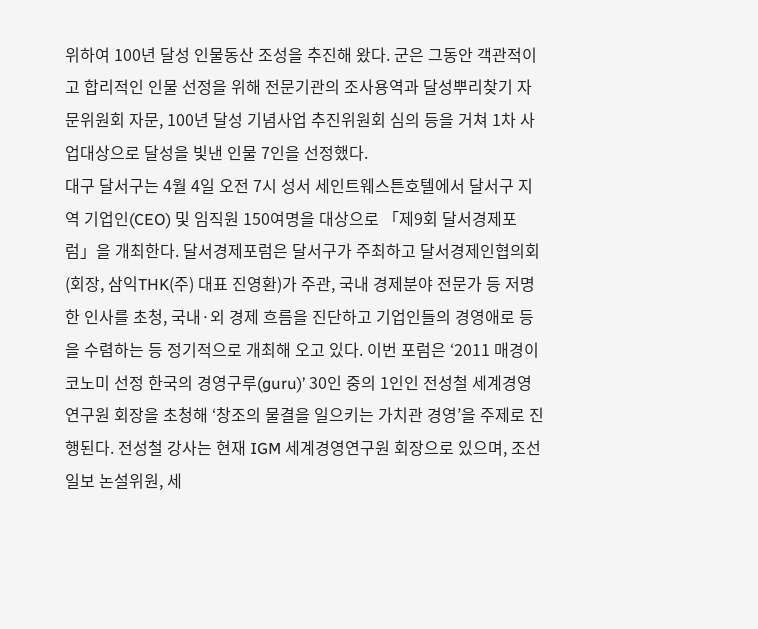위하여 100년 달성 인물동산 조성을 추진해 왔다. 군은 그동안 객관적이고 합리적인 인물 선정을 위해 전문기관의 조사용역과 달성뿌리찾기 자문위원회 자문, 100년 달성 기념사업 추진위원회 심의 등을 거쳐 1차 사업대상으로 달성을 빛낸 인물 7인을 선정했다.
대구 달서구는 4월 4일 오전 7시 성서 세인트웨스튼호텔에서 달서구 지역 기업인(CEO) 및 임직원 150여명을 대상으로 「제9회 달서경제포럼」을 개최한다. 달서경제포럼은 달서구가 주최하고 달서경제인협의회(회장, 삼익THK(주) 대표 진영환)가 주관, 국내 경제분야 전문가 등 저명한 인사를 초청, 국내·외 경제 흐름을 진단하고 기업인들의 경영애로 등을 수렴하는 등 정기적으로 개최해 오고 있다. 이번 포럼은 ‘2011 매경이코노미 선정 한국의 경영구루(guru)’ 30인 중의 1인인 전성철 세계경영연구원 회장을 초청해 ‘창조의 물결을 일으키는 가치관 경영’을 주제로 진행된다. 전성철 강사는 현재 IGM 세계경영연구원 회장으로 있으며, 조선일보 논설위원, 세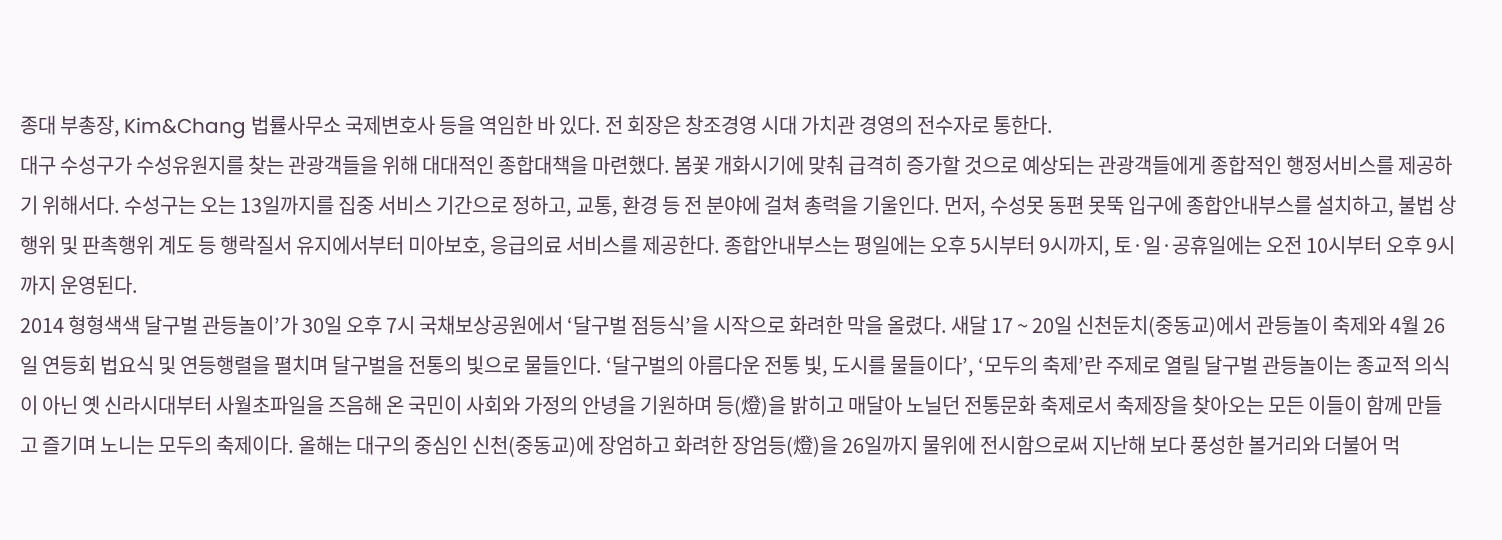종대 부총장, Kim&Chang 법률사무소 국제변호사 등을 역임한 바 있다. 전 회장은 창조경영 시대 가치관 경영의 전수자로 통한다.
대구 수성구가 수성유원지를 찾는 관광객들을 위해 대대적인 종합대책을 마련했다. 봄꽃 개화시기에 맞춰 급격히 증가할 것으로 예상되는 관광객들에게 종합적인 행정서비스를 제공하기 위해서다. 수성구는 오는 13일까지를 집중 서비스 기간으로 정하고, 교통, 환경 등 전 분야에 걸쳐 총력을 기울인다. 먼저, 수성못 동편 못뚝 입구에 종합안내부스를 설치하고, 불법 상행위 및 판촉행위 계도 등 행락질서 유지에서부터 미아보호, 응급의료 서비스를 제공한다. 종합안내부스는 평일에는 오후 5시부터 9시까지, 토·일·공휴일에는 오전 10시부터 오후 9시까지 운영된다.
2014 형형색색 달구벌 관등놀이’가 30일 오후 7시 국채보상공원에서 ‘달구벌 점등식’을 시작으로 화려한 막을 올렸다. 새달 17 ~ 20일 신천둔치(중동교)에서 관등놀이 축제와 4월 26일 연등회 법요식 및 연등행렬을 펼치며 달구벌을 전통의 빛으로 물들인다. ‘달구벌의 아름다운 전통 빛, 도시를 물들이다’, ‘모두의 축제’란 주제로 열릴 달구벌 관등놀이는 종교적 의식이 아닌 옛 신라시대부터 사월초파일을 즈음해 온 국민이 사회와 가정의 안녕을 기원하며 등(燈)을 밝히고 매달아 노닐던 전통문화 축제로서 축제장을 찾아오는 모든 이들이 함께 만들고 즐기며 노니는 모두의 축제이다. 올해는 대구의 중심인 신천(중동교)에 장엄하고 화려한 장엄등(燈)을 26일까지 물위에 전시함으로써 지난해 보다 풍성한 볼거리와 더불어 먹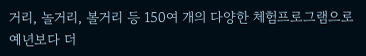거리, 놀거리, 볼거리 등 150여 개의 다양한 체험프로그램으로 예년보다 더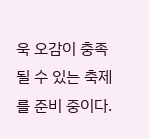욱 오감이 충족될 수 있는 축제를 준비 중이다.